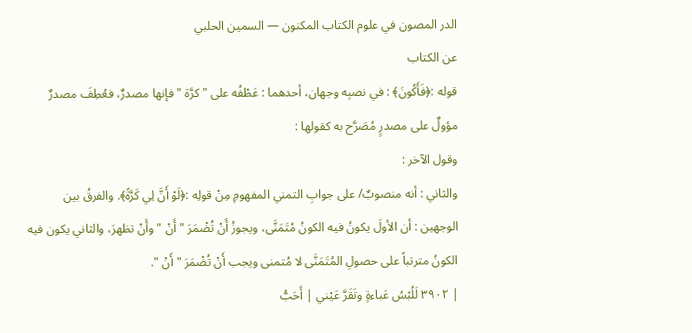الدر المصون في علوم الكتاب المكنون — السمين الحلبي
عن الكتاب
قوله :﴿فَأَكُونَ﴾ : في نصبِه وجهان، أحدهما : عَطْفُه على " كرَّة " فإنها مصدرٌ، فعُطِفَ مصدرٌ مؤولٌ على مصدرٍ مُصَرَّح به كقولها :
وقول الآخر :
والثاني : أنه منصوبٌ/ على جوابِ التمني المفهومِ مِنْ قولِه :﴿لَوْ أَنَّ لِي كَرَّةً﴾. والفرقُ بين الوجهين : أن الأولَ يكونُ فيه الكونُ مُتَمَنَّى، ويجوزُ أَنْ تُضْمَرَ " أَنْ " وأَنْ تظهرَ، والثاني يكون فيه الكونُ مترتباً على حصولِ المُتَمَنَّى لا مُتمنى ويجب أَنْ تُضْمَرَ " أَنْ ".
| ٣٩٠٢ لَلُبْسُ عَباءةٍ وتَقَرَّ عَيْني | أَحَبُّ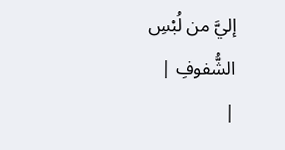إليَّ من لُبْسِ الشُّفوفِ |
|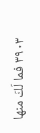٣٩٠٣ فما لَكَ منها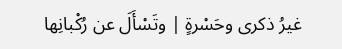غيرُ ذكرى وحَسْرةٍ | وتَسْأَلَ عن رُكْبانِها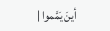أينَ يَمَّموا |